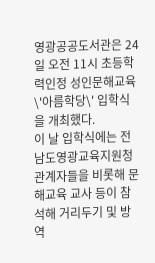영광공공도서관은 24일 오전 11시 초등학력인정 성인문해교육 \'아름학당\' 입학식을 개최했다.
이 날 입학식에는 전남도영광교육지원청 관계자들을 비롯해 문해교육 교사 등이 참석해 거리두기 및 방역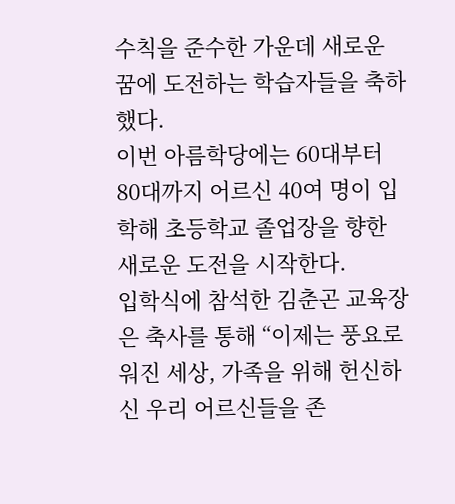수칙을 준수한 가운데 새로운 꿈에 도전하는 학습자들을 축하했다.
이번 아름학당에는 60대부터 80대까지 어르신 40여 명이 입학해 초등학교 졸업장을 향한 새로운 도전을 시작한다.
입학식에 참석한 김춘곤 교육장은 축사를 통해 “이제는 풍요로워진 세상, 가족을 위해 헌신하신 우리 어르신들을 존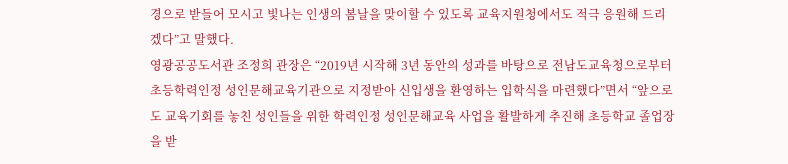경으로 받들어 모시고 빛나는 인생의 봄날을 맞이할 수 있도록 교육지원청에서도 적극 응원해 드리겠다”고 말했다.
영광공공도서관 조정희 관장은 “2019년 시작해 3년 동안의 성과를 바탕으로 전남도교육청으로부터 초등학력인정 성인문해교육기관으로 지정받아 신입생을 환영하는 입학식을 마련했다”면서 “앞으로도 교육기회를 놓친 성인들을 위한 학력인정 성인문해교육 사업을 활발하게 추진해 초등학교 졸업장을 받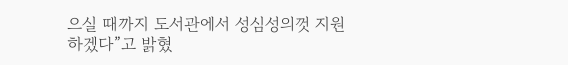으실 때까지 도서관에서 성심성의껏 지원하겠다”고 밝혔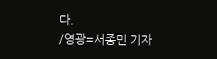다.
/영광=서종민 기자